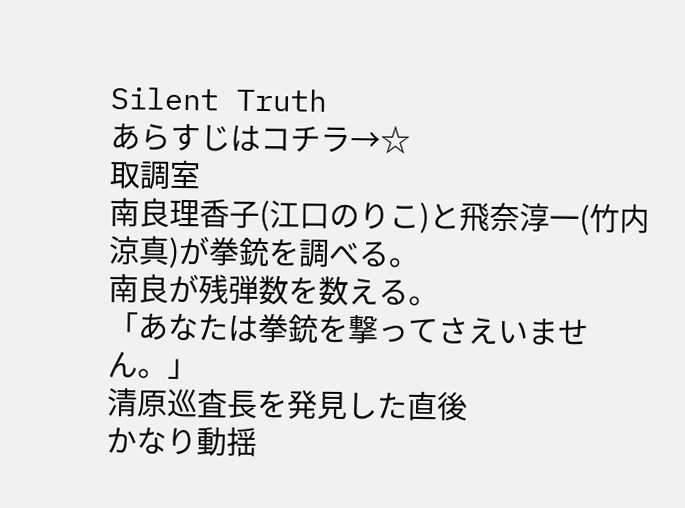Silent Truth
あらすじはコチラ→☆
取調室
南良理香子(江口のりこ)と飛奈淳一(竹内涼真)が拳銃を調べる。
南良が残弾数を数える。
「あなたは拳銃を撃ってさえいません。」
清原巡査長を発見した直後
かなり動揺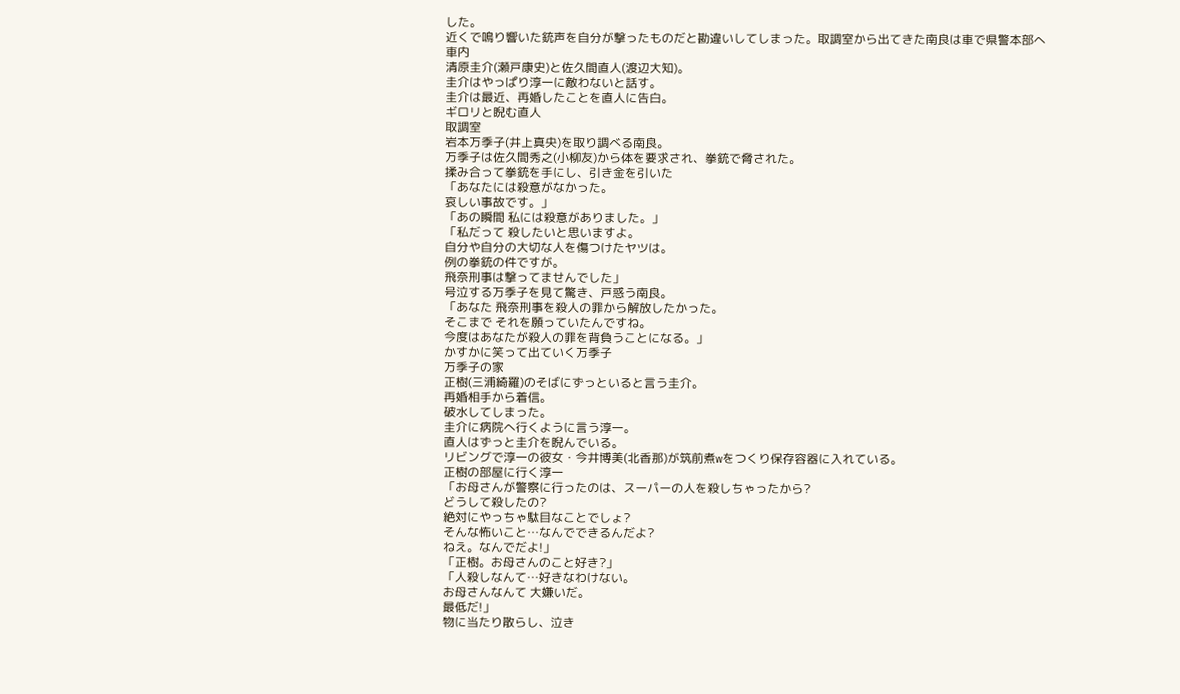した。
近くで鳴り響いた銃声を自分が撃ったものだと勘違いしてしまった。取調室から出てきた南良は車で県警本部へ
車内
清原圭介(瀬戸康史)と佐久間直人(渡辺大知)。
圭介はやっぱり淳一に敵わないと話す。
圭介は最近、再婚したことを直人に告白。
ギロリと睨む直人
取調室
岩本万季子(井上真央)を取り調べる南良。
万季子は佐久間秀之(小柳友)から体を要求され、拳銃で脅された。
揉み合って拳銃を手にし、引き金を引いた
「あなたには殺意がなかった。
哀しい事故です。」
「あの瞬間 私には殺意がありました。」
「私だって 殺したいと思いますよ。
自分や自分の大切な人を傷つけたヤツは。
例の拳銃の件ですが。
飛奈刑事は撃ってませんでした」
号泣する万季子を見て驚き、戸惑う南良。
「あなた 飛奈刑事を殺人の罪から解放したかった。
そこまで それを願っていたんですね。
今度はあなたが殺人の罪を背負うことになる。」
かすかに笑って出ていく万季子
万季子の家
正樹(三浦綺羅)のそばにずっといると言う圭介。
再婚相手から着信。
破水してしまった。
圭介に病院へ行くように言う淳一。
直人はずっと圭介を睨んでいる。
リビングで淳一の彼女・今井博美(北香那)が筑前煮wをつくり保存容器に入れている。
正樹の部屋に行く淳一
「お母さんが警察に行ったのは、スーパーの人を殺しちゃったから?
どうして殺したの?
絶対にやっちゃ駄目なことでしょ?
そんな怖いこと…なんでできるんだよ?
ねえ。なんでだよ!」
「正樹。お母さんのこと好き?」
「人殺しなんて…好きなわけない。
お母さんなんて 大嫌いだ。
最低だ!」
物に当たり散らし、泣き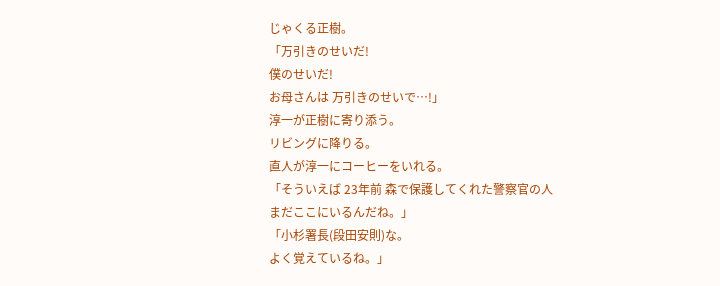じゃくる正樹。
「万引きのせいだ!
僕のせいだ!
お母さんは 万引きのせいで…!」
淳一が正樹に寄り添う。
リビングに降りる。
直人が淳一にコーヒーをいれる。
「そういえば 23年前 森で保護してくれた警察官の人
まだここにいるんだね。」
「小杉署長(段田安則)な。
よく覚えているね。」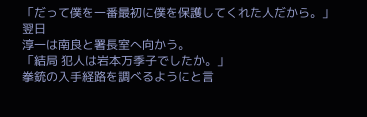「だって僕を一番最初に僕を保護してくれた人だから。」
翌日
淳一は南良と署長室へ向かう。
「結局 犯人は岩本万季子でしたか。」
拳銃の入手経路を調べるようにと言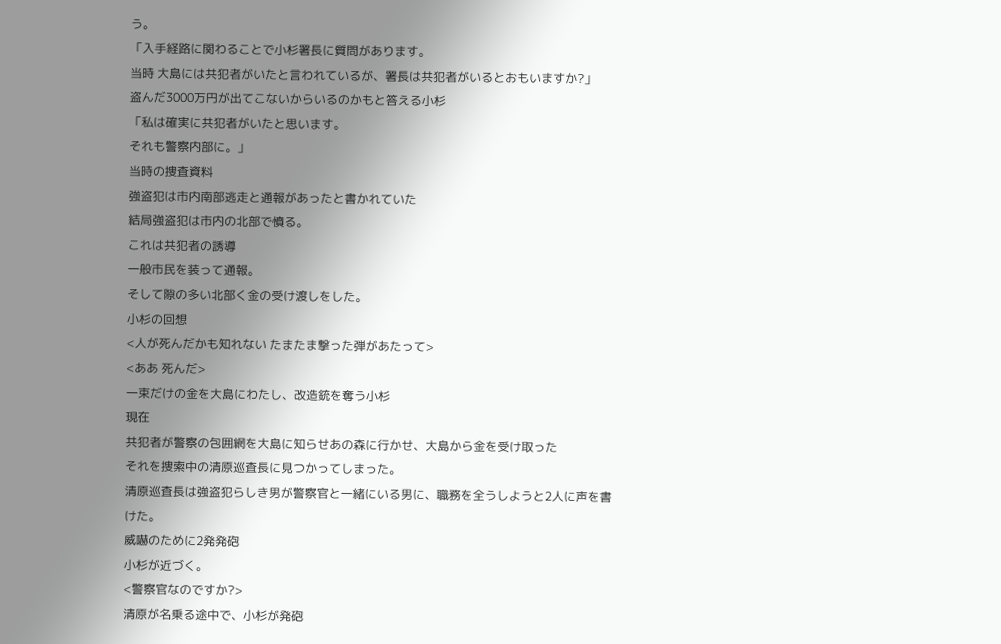う。
「入手経路に関わることで小杉署長に質問があります。
当時 大島には共犯者がいたと言われているが、署長は共犯者がいるとおもいますか?」
盗んだ3000万円が出てこないからいるのかもと答える小杉
「私は確実に共犯者がいたと思います。
それも警察内部に。」
当時の捜査資料
強盗犯は市内南部逃走と通報があったと書かれていた
結局強盗犯は市内の北部で憤る。
これは共犯者の誘導
一般市民を装って通報。
そして隙の多い北部く金の受け渡しをした。
小杉の回想
<人が死んだかも知れない たまたま撃った弾があたって>
<ああ 死んだ>
一束だけの金を大島にわたし、改造銃を奪う小杉
現在
共犯者が警察の包囲網を大島に知らせあの森に行かせ、大島から金を受け取った
それを捜索中の清原巡査長に見つかってしまった。
清原巡査長は強盗犯らしき男が警察官と一緒にいる男に、職務を全うしようと2人に声を書けた。
威嚇のために2発発砲
小杉が近づく。
<警察官なのですか?>
清原が名乗る途中で、小杉が発砲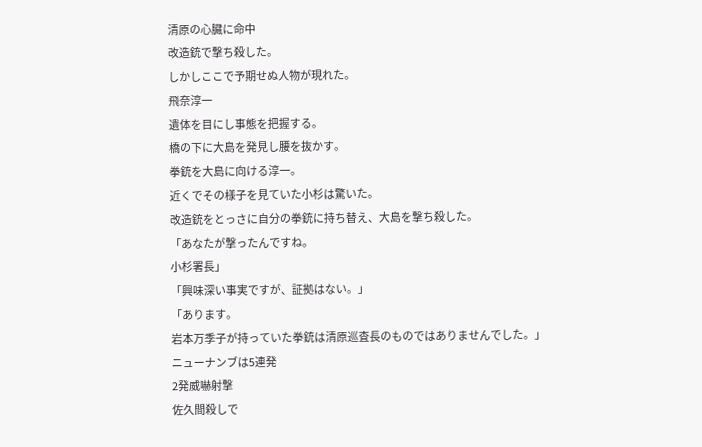清原の心臓に命中
改造銃で撃ち殺した。
しかしここで予期せぬ人物が現れた。
飛奈淳一
遺体を目にし事態を把握する。
橋の下に大島を発見し腰を抜かす。
拳銃を大島に向ける淳一。
近くでその様子を見ていた小杉は驚いた。
改造銃をとっさに自分の拳銃に持ち替え、大島を撃ち殺した。
「あなたが撃ったんですね。
小杉署長」
「興味深い事実ですが、証拠はない。」
「あります。
岩本万季子が持っていた拳銃は清原巡査長のものではありませんでした。」
ニューナンブは5連発
2発威嚇射撃
佐久間殺しで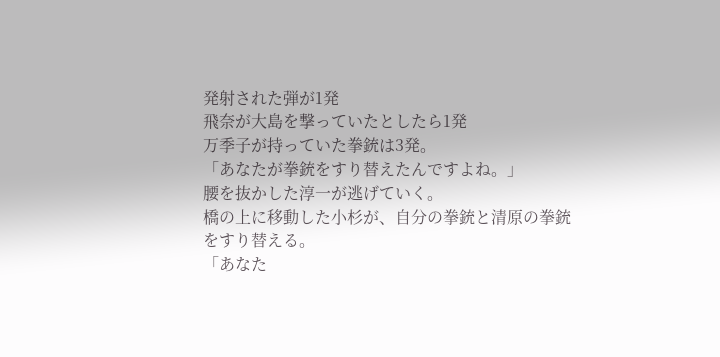発射された弾が1発
飛奈が大島を撃っていたとしたら1発
万季子が持っていた拳銃は3発。
「あなたが拳銃をすり替えたんですよね。」
腰を抜かした淳一が逃げていく。
橋の上に移動した小杉が、自分の拳銃と清原の拳銃をすり替える。
「あなた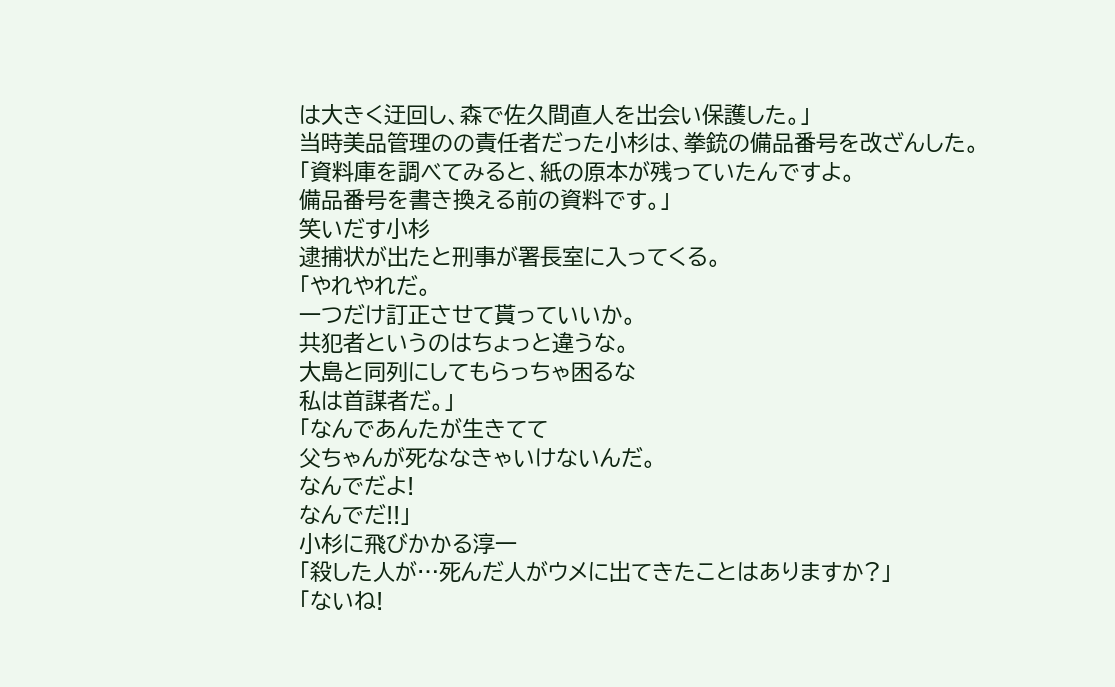は大きく迂回し、森で佐久間直人を出会い保護した。」
当時美品管理のの責任者だった小杉は、拳銃の備品番号を改ざんした。
「資料庫を調べてみると、紙の原本が残っていたんですよ。
備品番号を書き換える前の資料です。」
笑いだす小杉
逮捕状が出たと刑事が署長室に入ってくる。
「やれやれだ。
一つだけ訂正させて貰っていいか。
共犯者というのはちょっと違うな。
大島と同列にしてもらっちゃ困るな
私は首謀者だ。」
「なんであんたが生きてて
父ちゃんが死ななきゃいけないんだ。
なんでだよ!
なんでだ!!」
小杉に飛びかかる淳一
「殺した人が…死んだ人がウメに出てきたことはありますか?」
「ないね!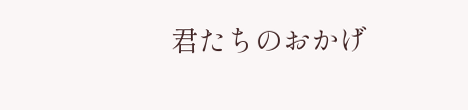君たちのおかげ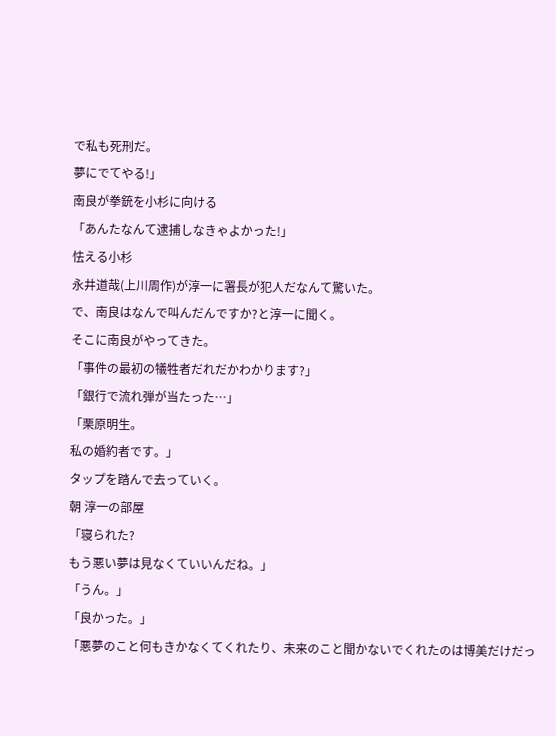で私も死刑だ。
夢にでてやる!」
南良が拳銃を小杉に向ける
「あんたなんて逮捕しなきゃよかった!」
怯える小杉
永井道哉(上川周作)が淳一に署長が犯人だなんて驚いた。
で、南良はなんで叫んだんですか?と淳一に聞く。
そこに南良がやってきた。
「事件の最初の犠牲者だれだかわかります?」
「銀行で流れ弾が当たった…」
「栗原明生。
私の婚約者です。」
タップを踏んで去っていく。
朝 淳一の部屋
「寝られた?
もう悪い夢は見なくていいんだね。」
「うん。」
「良かった。」
「悪夢のこと何もきかなくてくれたり、未来のこと聞かないでくれたのは博美だけだっ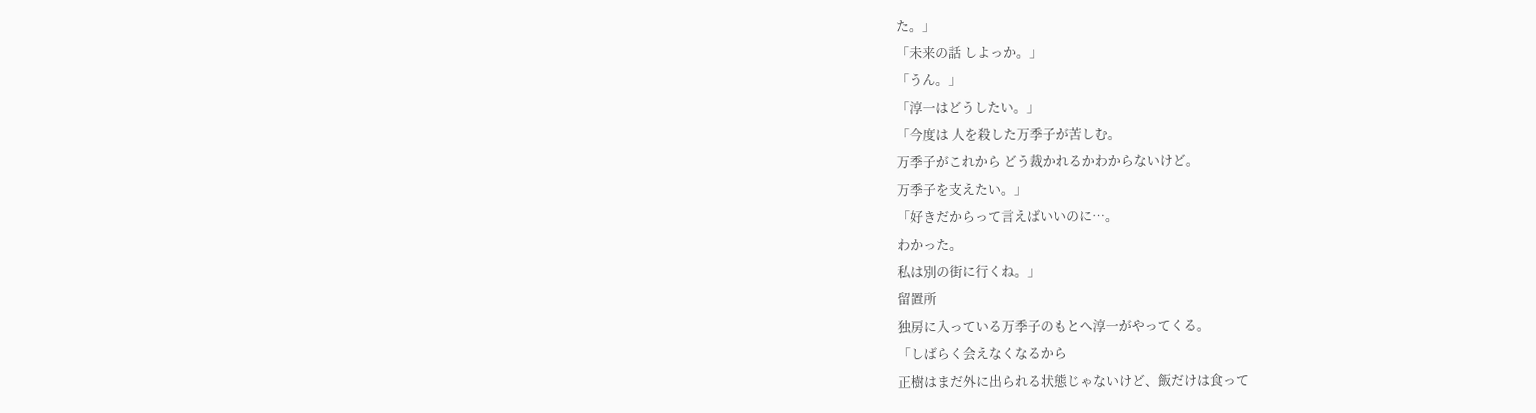た。」
「未来の話 しよっか。」
「うん。」
「淳一はどうしたい。」
「今度は 人を殺した万季子が苦しむ。
万季子がこれから どう裁かれるかわからないけど。
万季子を支えたい。」
「好きだからって言えばいいのに…。
わかった。
私は別の街に行くね。」
留置所
独房に入っている万季子のもとへ淳一がやってくる。
「しばらく会えなくなるから
正樹はまだ外に出られる状態じゃないけど、飯だけは食って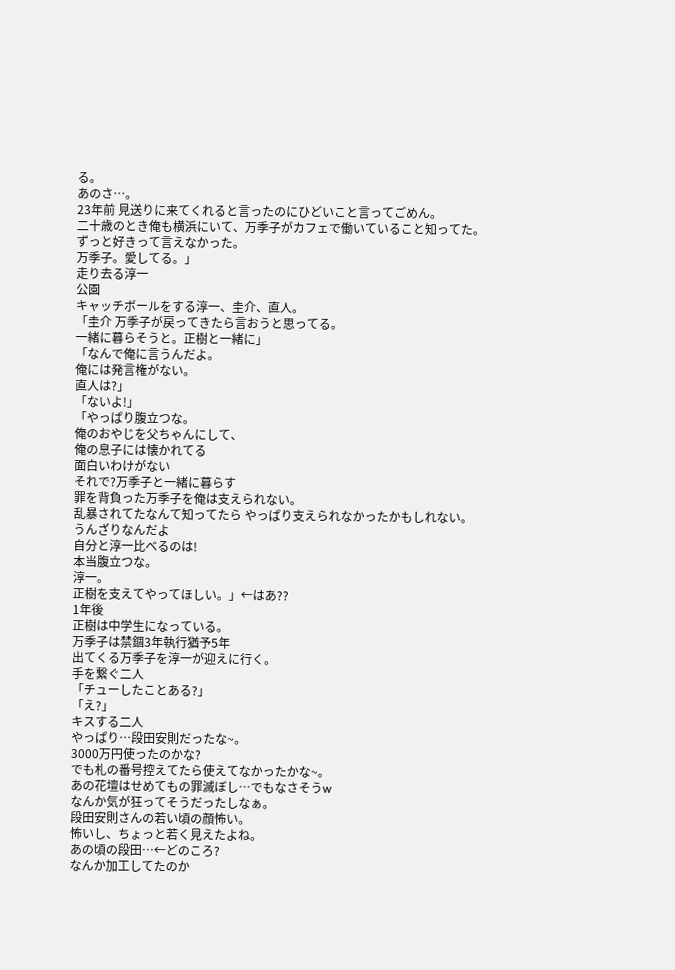る。
あのさ…。
23年前 見送りに来てくれると言ったのにひどいこと言ってごめん。
二十歳のとき俺も横浜にいて、万季子がカフェで働いていること知ってた。
ずっと好きって言えなかった。
万季子。愛してる。」
走り去る淳一
公園
キャッチボールをする淳一、圭介、直人。
「圭介 万季子が戻ってきたら言おうと思ってる。
一緒に暮らそうと。正樹と一緒に」
「なんで俺に言うんだよ。
俺には発言権がない。
直人は?」
「ないよ!」
「やっぱり腹立つな。
俺のおやじを父ちゃんにして、
俺の息子には懐かれてる
面白いわけがない
それで?万季子と一緒に暮らす
罪を背負った万季子を俺は支えられない。
乱暴されてたなんて知ってたら やっぱり支えられなかったかもしれない。
うんざりなんだよ
自分と淳一比べるのは!
本当腹立つな。
淳一。
正樹を支えてやってほしい。」←はあ??
1年後
正樹は中学生になっている。
万季子は禁錮3年執行猶予5年
出てくる万季子を淳一が迎えに行く。
手を繋ぐ二人
「チューしたことある?」
「え?」
キスする二人
やっぱり…段田安則だったな~。
3000万円使ったのかな?
でも札の番号控えてたら使えてなかったかな~。
あの花壇はせめてもの罪滅ぼし…でもなさそうw
なんか気が狂ってそうだったしなぁ。
段田安則さんの若い頃の顔怖い。
怖いし、ちょっと若く見えたよね。
あの頃の段田…←どのころ?
なんか加工してたのか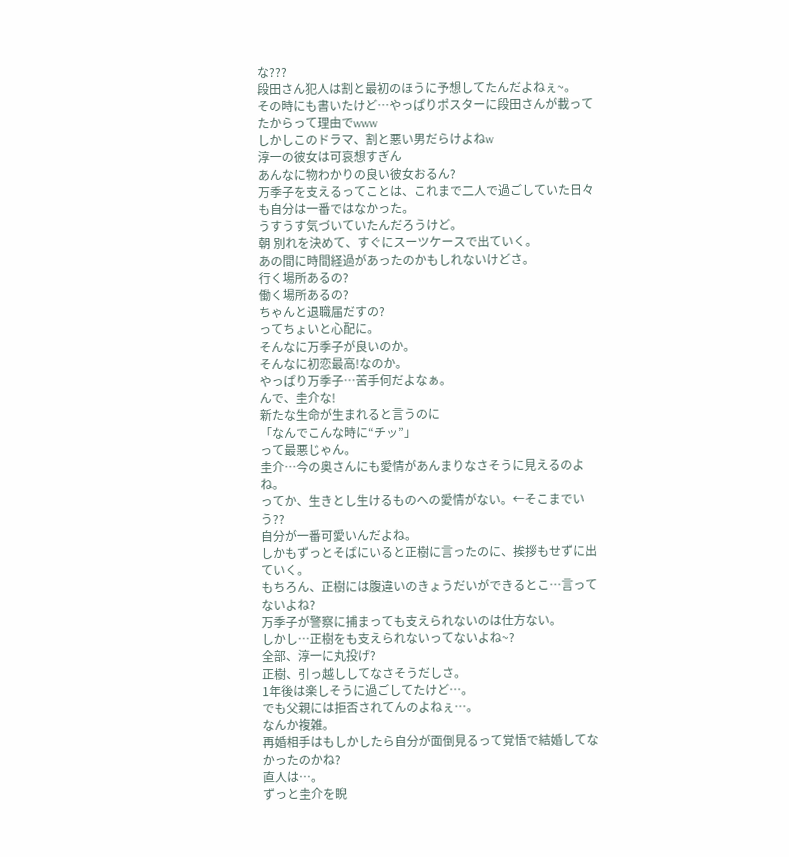な???
段田さん犯人は割と最初のほうに予想してたんだよねぇ~。
その時にも書いたけど…やっぱりポスターに段田さんが載ってたからって理由でwww
しかしこのドラマ、割と悪い男だらけよねw
淳一の彼女は可哀想すぎん
あんなに物わかりの良い彼女おるん?
万季子を支えるってことは、これまで二人で過ごしていた日々も自分は一番ではなかった。
うすうす気づいていたんだろうけど。
朝 別れを決めて、すぐにスーツケースで出ていく。
あの間に時間経過があったのかもしれないけどさ。
行く場所あるの?
働く場所あるの?
ちゃんと退職届だすの?
ってちょいと心配に。
そんなに万季子が良いのか。
そんなに初恋最高!なのか。
やっぱり万季子…苦手何だよなぁ。
んで、圭介な!
新たな生命が生まれると言うのに
「なんでこんな時に“チッ”」
って最悪じゃん。
圭介…今の奥さんにも愛情があんまりなさそうに見えるのよね。
ってか、生きとし生けるものへの愛情がない。←そこまでいう??
自分が一番可愛いんだよね。
しかもずっとそばにいると正樹に言ったのに、挨拶もせずに出ていく。
もちろん、正樹には腹違いのきょうだいができるとこ…言ってないよね?
万季子が警察に捕まっても支えられないのは仕方ない。
しかし…正樹をも支えられないってないよね~?
全部、淳一に丸投げ?
正樹、引っ越ししてなさそうだしさ。
1年後は楽しそうに過ごしてたけど…。
でも父親には拒否されてんのよねぇ…。
なんか複雑。
再婚相手はもしかしたら自分が面倒見るって覚悟で結婚してなかったのかね?
直人は…。
ずっと圭介を睨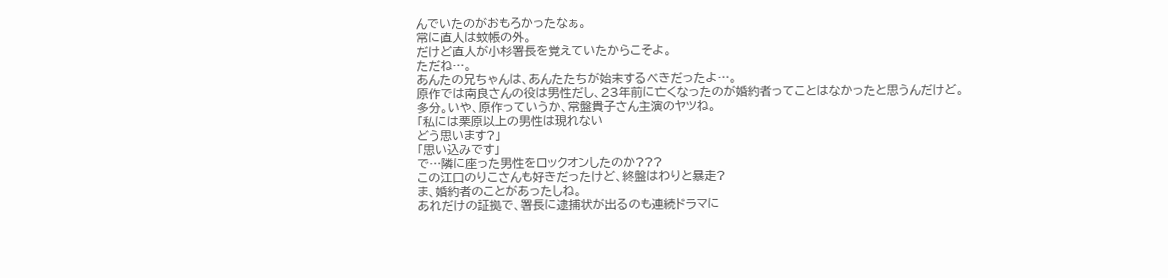んでいたのがおもろかったなぁ。
常に直人は蚊帳の外。
だけど直人が小杉署長を覚えていたからこそよ。
ただね…。
あんたの兄ちゃんは、あんたたちが始末するべきだったよ…。
原作では南良さんの役は男性だし、23年前に亡くなったのが婚約者ってことはなかったと思うんだけど。
多分。いや、原作っていうか、常盤貴子さん主演のヤツね。
「私には栗原以上の男性は現れない
どう思います?」
「思い込みです」
で…隣に座った男性をロックオンしたのか???
この江口のりこさんも好きだったけど、終盤はわりと暴走?
ま、婚約者のことがあったしね。
あれだけの証拠で、署長に逮捕状が出るのも連続ドラマに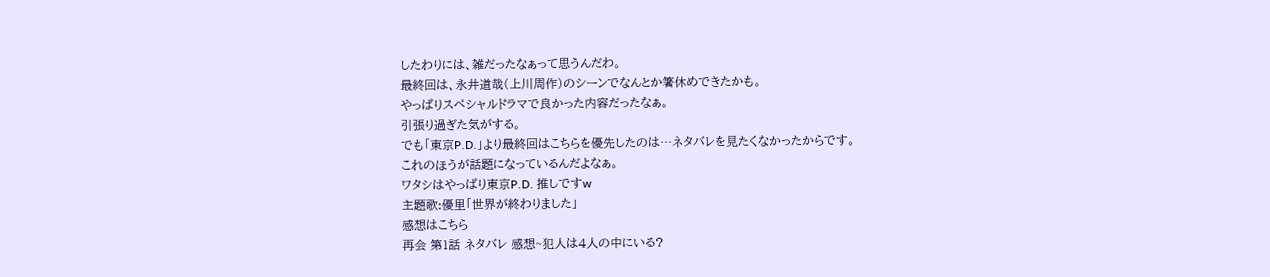したわりには、雑だったなぁって思うんだわ。
最終回は、永井道哉(上川周作)のシーンでなんとか箸休めできたかも。
やっぱりスペシャルドラマで良かった内容だったなぁ。
引張り過ぎた気がする。
でも「東京P.D.」より最終回はこちらを優先したのは…ネタバレを見たくなかったからです。
これのほうが話題になっているんだよなぁ。
ワタシはやっぱり東京P.D. 推しですw
主題歌:優里「世界が終わりました」
感想はこちら
再会 第1話 ネタバレ 感想~犯人は4人の中にいる?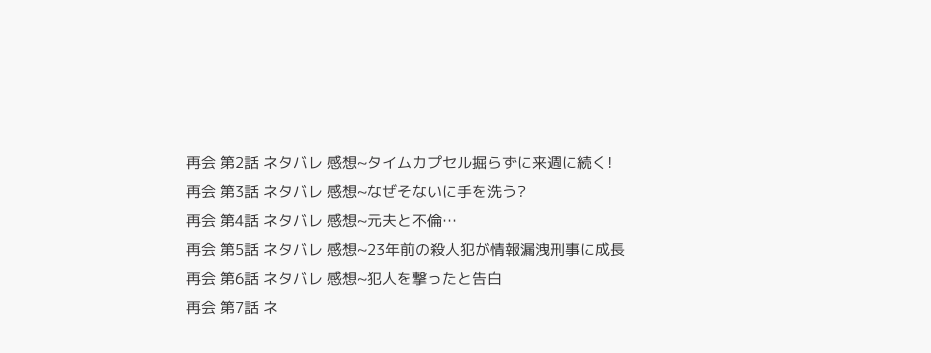再会 第2話 ネタバレ 感想~タイムカプセル掘らずに来週に続く!
再会 第3話 ネタバレ 感想~なぜそないに手を洗う?
再会 第4話 ネタバレ 感想~元夫と不倫…
再会 第5話 ネタバレ 感想~23年前の殺人犯が情報漏洩刑事に成長
再会 第6話 ネタバレ 感想~犯人を撃ったと告白
再会 第7話 ネ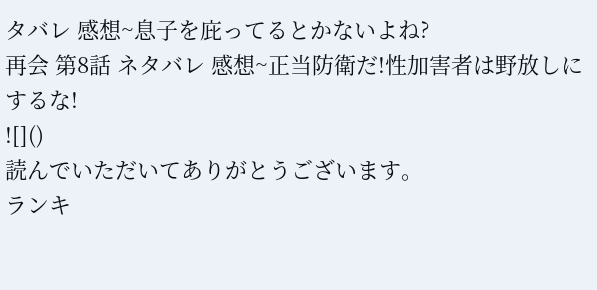タバレ 感想~息子を庇ってるとかないよね?
再会 第8話 ネタバレ 感想~正当防衛だ!性加害者は野放しにするな!
![]()
読んでいただいてありがとうございます。
ランキ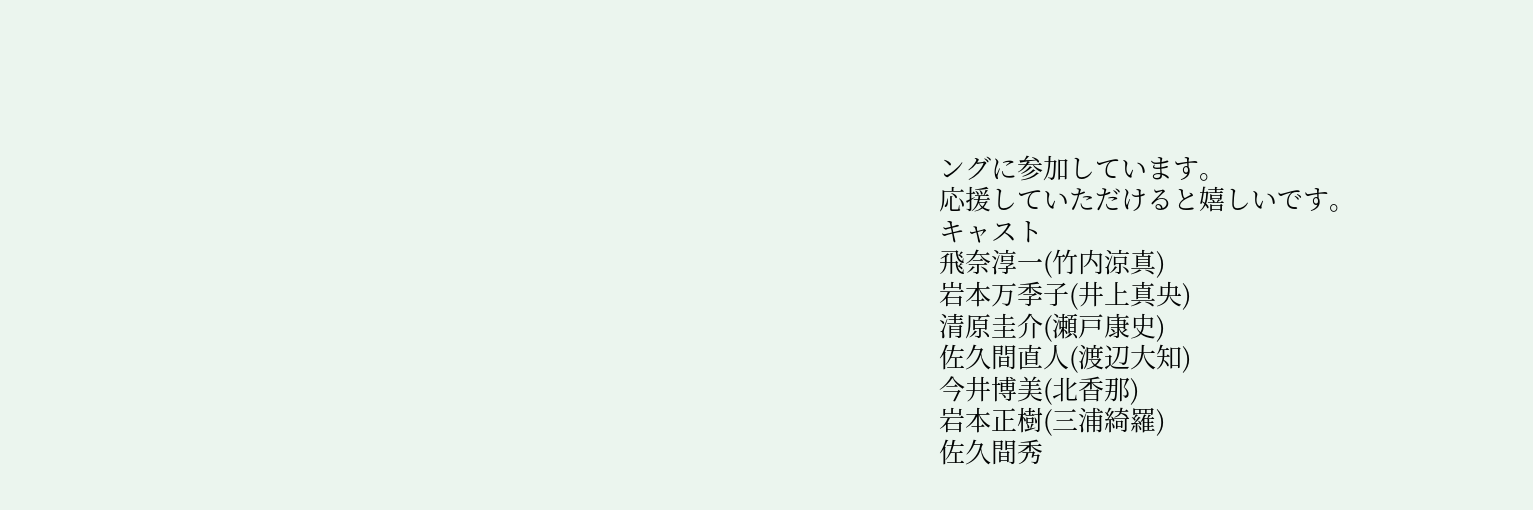ングに参加しています。
応援していただけると嬉しいです。
キャスト
飛奈淳一(竹内涼真)
岩本万季子(井上真央)
清原圭介(瀬戸康史)
佐久間直人(渡辺大知)
今井博美(北香那)
岩本正樹(三浦綺羅)
佐久間秀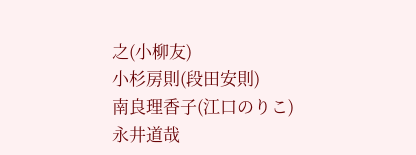之(小柳友)
小杉房則(段田安則)
南良理香子(江口のりこ)
永井道哉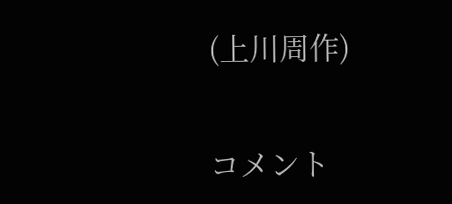(上川周作)


コメント